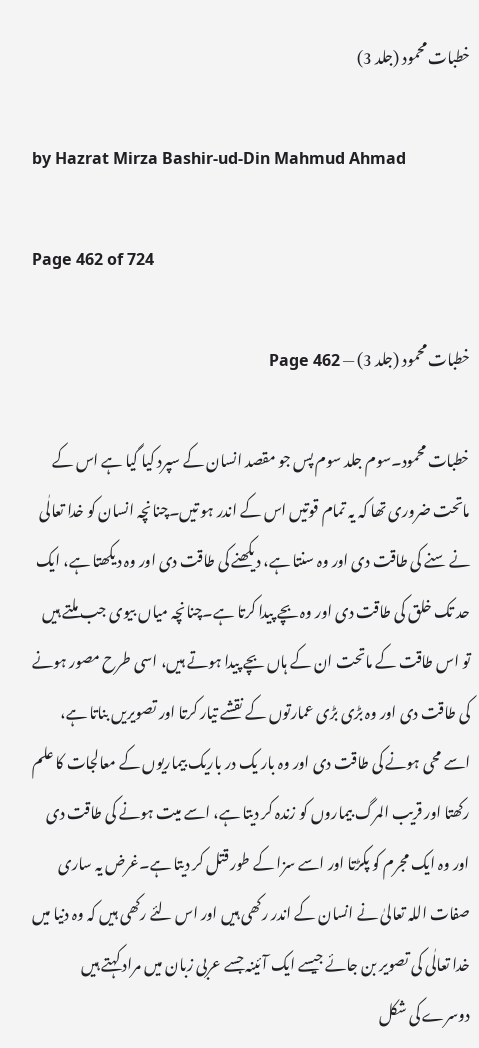خطبات محمود (جلد 3)

by Hazrat Mirza Bashir-ud-Din Mahmud Ahmad

Page 462 of 724

خطبات محمود (جلد 3) — Page 462

خطبات محمود۔سوم جلد سوم پس جو مقصد انسان کے سپرد کیا گیا ہے اس کے ماتحت ضروری تھا کہ یہ تمام قوتیں اس کے اندر ہو تیں۔چنانچہ انسان کو خدا تعالٰی نے سنے کی طاقت دی اور وہ سنتا ہے، دیکھنے کی طاقت دی اور وہ دیکھتا ہے، ایک حد تک خلق کی طاقت دی اور وہ بچے پیدا کرتا ہے۔چنانچہ میاں بیوی جب ملتے ہیں تو اس طاقت کے ماتحت ان کے ہاں بچے پیدا ہوتے ہیں، اسی طرح مصور ہونے کی طاقت دی اور وہ بڑی بڑی عمارتوں کے نقشے تیار کرتا اور تصویریں بناتا ہے، اسے محی ہونے کی طاقت دی اور وہ بار یک در باریک بیماریوں کے معالجات کا علم رکھتا اور قریب المرگ بیماروں کو زندہ کر دیتا ہے، اسے میت ہونے کی طاقت دی اور وہ ایک مجرم کو پکڑتا اور اسے سزا کے طور قتل کر دیتا ہے۔غرض یہ ساری صفات اللہ تعالیٰ نے انسان کے اندر رکھی ہیں اور اس لئے رکھی ہیں کہ وہ دنیا میں خدا تعالٰی کی تصویر بن جائے جیسے ایک آئینہ جسے عربی زبان میں مراد کہتے ہیں دوسرے کی شکل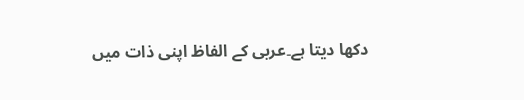دکھا دیتا ہے۔عربی کے الفاظ اپنی ذات میں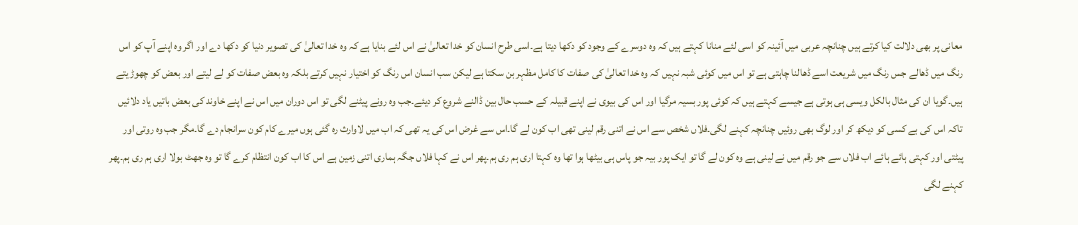معانی پر بھی دلالت کیا کرتے ہیں چنانچہ عربی میں آئینہ کو اسی لئے منانا کہتے ہیں کہ وہ دوسرے کے وجود کو دکھا دیتا ہے۔اسی طرح انسان کو خدا تعالیٰ نے اس لئے بنایا ہے کہ وہ خدا تعالیٰ کی تصویر دنیا کو دکھا دے اور اگر وہ اپنے آپ کو اس رنگ میں ڈھالے جس رنگ میں شریعت اسے ڈھالنا چاہتی ہے تو اس میں کوئی شبہ نہیں کہ وہ خدا تعالیٰ کی صفات کا کامل مظہر بن سکتا ہے لیکن سب انسان اس رنگ کو اختیار نہیں کرتے بلکہ وہ بعض صفات کو لے لیتے اور بعض کو چھوڑیتے ہیں۔گویا ان کی مثال بالکل ویسی ہی ہوتی ہے جیسے کہتے ہیں کہ کوئی پور بسیہ مرگیا اور اس کی بیوی نے اپنے قبیلہ کے حسب حال بین ڈالنے شروع کر دیئے۔جب وہ رونے پیٹنے لگی تو اس دوران میں اس نے اپنے خاوند کی بعض باتیں یاد دلائیں تاکہ اس کی بے کسی کو دیکھ کر اور لوگ بھی روئیں چنانچہ کہنے لگی۔فلاں شخص سے اس نے اتنی رقم لینی تھی اب کون لے گا۔اس سے غرض اس کی یہ تھی کہ اب میں لاوارث رہ گئی ہوں میرے کام کون سرانجام دے گا۔مگر جب وہ روتی اور پیٹتی اور کہتی ہائے ہائے اب فلاں سے جو رقم میں نے لینی ہے وہ کون لے گا تو ایک پور بیہ جو پاس ہی بیٹھا ہوا تھا وہ کہتا اری ہم ری ہم۔پھر اس نے کہا فلاں جگہ ہماری اتنی زمین ہے اس کا اب کون انتظام کرے گا تو وہ جھٹ بولا اری ہم ری ہم۔پھر کہنے لگی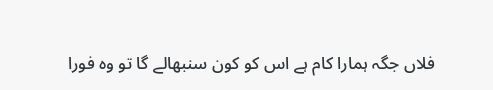فلاں جگہ ہمارا کام ہے اس کو کون سنبھالے گا تو وہ فورا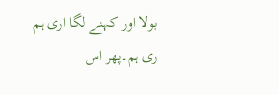بولا اور کہنے لگا اری ہم ری ہم۔پھر اس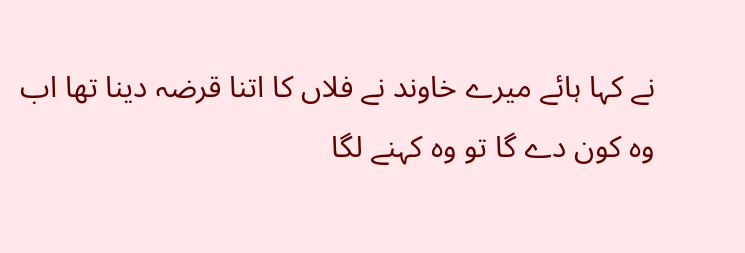نے کہا ہائے میرے خاوند نے فلاں کا اتنا قرضہ دینا تھا اب وہ کون دے گا تو وہ کہنے لگا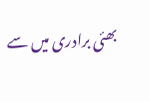بھئی برادری میں سے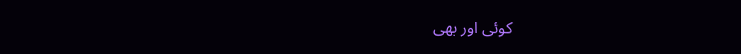کوئی اور بھی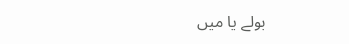بولے یا میں